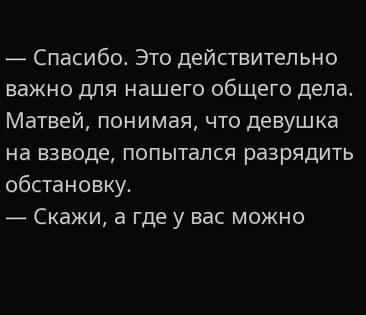— Спасибо. Это действительно важно для нашего общего дела.
Матвей, понимая, что девушка на взводе, попытался разрядить обстановку.
— Скажи, а где у вас можно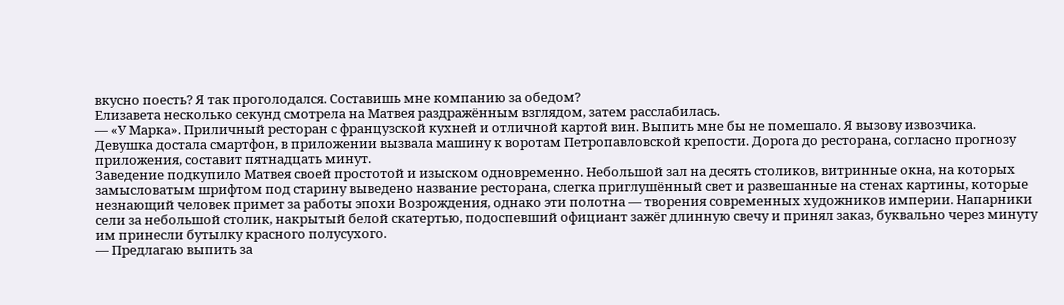вкусно поесть? Я так проголодался. Составишь мне компанию за обедом?
Елизавета несколько секунд смотрела на Матвея раздражённым взглядом, затем расслабилась.
— «У Марка». Приличный ресторан с французской кухней и отличной картой вин. Выпить мне бы не помешало. Я вызову извозчика.
Девушка достала смартфон, в приложении вызвала машину к воротам Петропавловской крепости. Дорога до ресторана, согласно прогнозу приложения, составит пятнадцать минут.
Заведение подкупило Матвея своей простотой и изыском одновременно. Небольшой зал на десять столиков, витринные окна, на которых замысловатым шрифтом под старину выведено название ресторана, слегка приглушённый свет и развешанные на стенах картины, которые незнающий человек примет за работы эпохи Возрождения, однако эти полотна — творения современных художников империи. Напарники сели за небольшой столик, накрытый белой скатертью, подоспевший официант зажёг длинную свечу и принял заказ, буквально через минуту им принесли бутылку красного полусухого.
— Предлагаю выпить за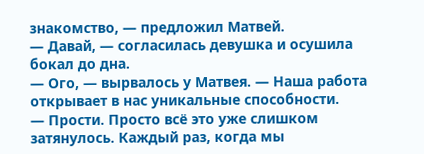знакомство, — предложил Матвей.
— Давай, — согласилась девушка и осушила бокал до дна.
— Ого, — вырвалось у Матвея. — Наша работа открывает в нас уникальные способности.
— Прости. Просто всё это уже слишком затянулось. Каждый раз, когда мы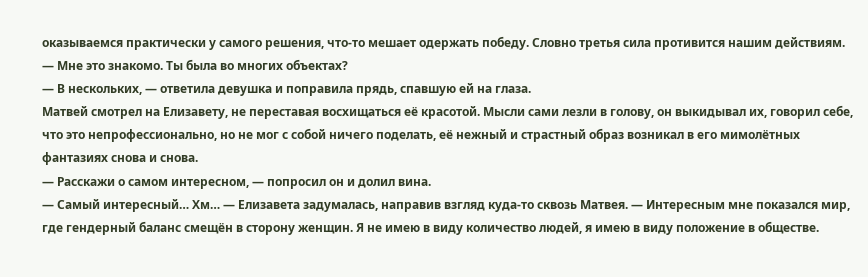оказываемся практически у самого решения, что-то мешает одержать победу. Словно третья сила противится нашим действиям.
— Мне это знакомо. Ты была во многих объектах?
— В нескольких, — ответила девушка и поправила прядь, спавшую ей на глаза.
Матвей смотрел на Елизавету, не переставая восхищаться её красотой. Мысли сами лезли в голову, он выкидывал их, говорил себе, что это непрофессионально, но не мог с собой ничего поделать, её нежный и страстный образ возникал в его мимолётных фантазиях снова и снова.
— Расскажи о самом интересном, — попросил он и долил вина.
— Самый интересный… Хм… — Елизавета задумалась, направив взгляд куда-то сквозь Матвея. — Интересным мне показался мир, где гендерный баланс смещён в сторону женщин. Я не имею в виду количество людей, я имею в виду положение в обществе.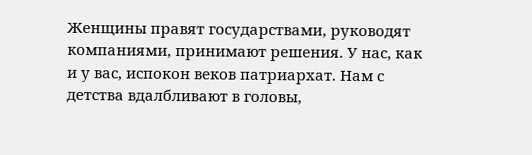Женщины правят государствами, руководят компаниями, принимают решения. У нас, как и у вас, испокон веков патриархат. Нам с детства вдалбливают в головы,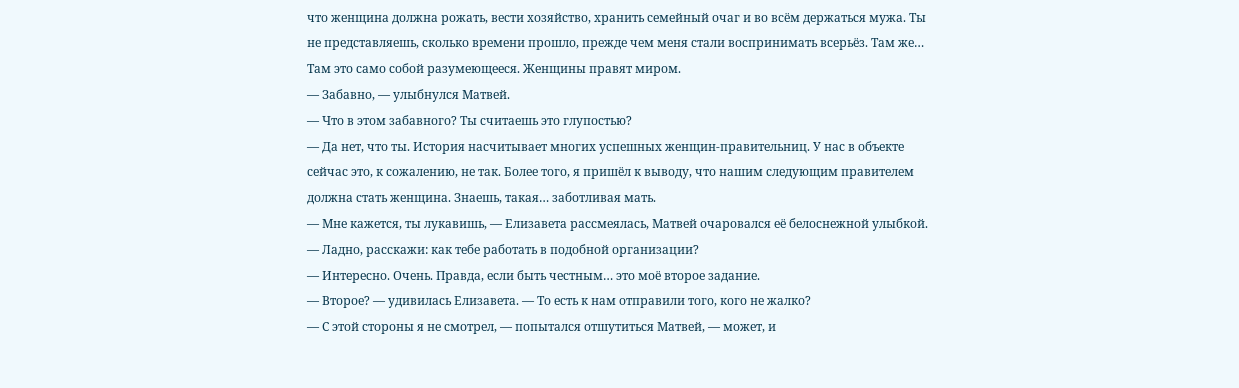что женщина должна рожать, вести хозяйство, хранить семейный очаг и во всём держаться мужа. Ты не представляешь, сколько времени прошло, прежде чем меня стали воспринимать всерьёз. Там же… Там это само собой разумеющееся. Женщины правят миром.
— Забавно, — улыбнулся Матвей.
— Что в этом забавного? Ты считаешь это глупостью?
— Да нет, что ты. История насчитывает многих успешных женщин-правительниц. У нас в объекте сейчас это, к сожалению, не так. Более того, я пришёл к выводу, что нашим следующим правителем должна стать женщина. Знаешь, такая… заботливая мать.
— Мне кажется, ты лукавишь, — Елизавета рассмеялась, Матвей очаровался её белоснежной улыбкой. — Ладно, расскажи: как тебе работать в подобной организации?
— Интересно. Очень. Правда, если быть честным… это моё второе задание.
— Второе? — удивилась Елизавета. — То есть к нам отправили того, кого не жалко?
— С этой стороны я не смотрел, — попытался отшутиться Матвей, — может, и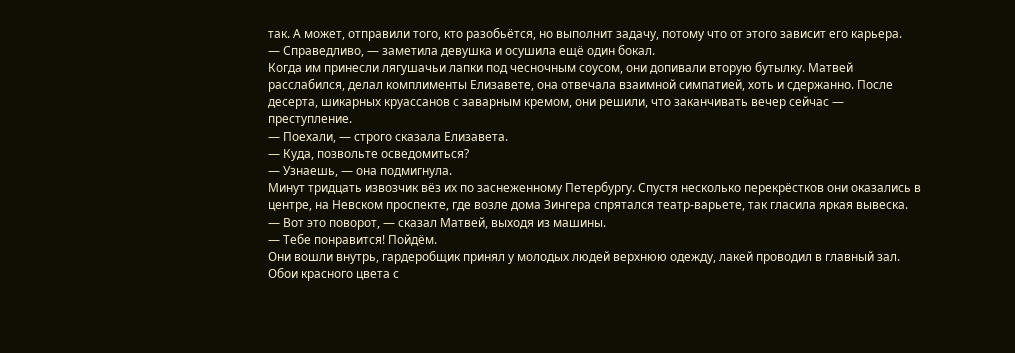так. А может, отправили того, кто разобьётся, но выполнит задачу, потому что от этого зависит его карьера.
— Справедливо, — заметила девушка и осушила ещё один бокал.
Когда им принесли лягушачьи лапки под чесночным соусом, они допивали вторую бутылку. Матвей расслабился, делал комплименты Елизавете, она отвечала взаимной симпатией, хоть и сдержанно. После десерта, шикарных круассанов с заварным кремом, они решили, что заканчивать вечер сейчас — преступление.
— Поехали, — строго сказала Елизавета.
— Куда, позвольте осведомиться?
— Узнаешь, — она подмигнула.
Минут тридцать извозчик вёз их по заснеженному Петербургу. Спустя несколько перекрёстков они оказались в центре, на Невском проспекте, где возле дома Зингера спрятался театр-варьете, так гласила яркая вывеска.
— Вот это поворот, — сказал Матвей, выходя из машины.
— Тебе понравится! Пойдём.
Они вошли внутрь, гардеробщик принял у молодых людей верхнюю одежду, лакей проводил в главный зал. Обои красного цвета с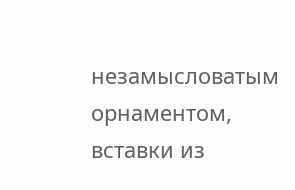незамысловатым орнаментом, вставки из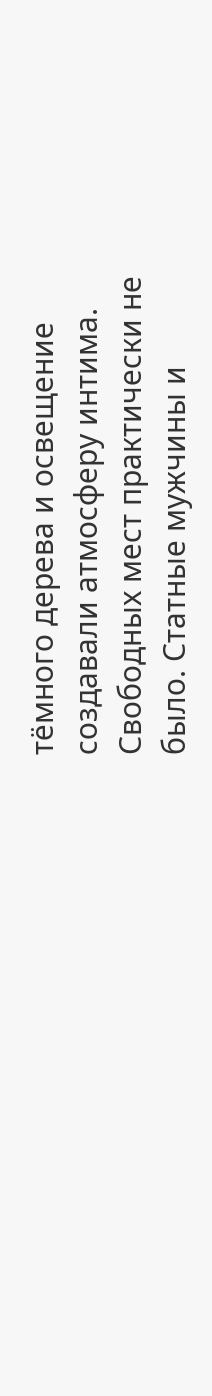тёмного дерева и освещение создавали атмосферу интима. Свободных мест практически не было. Статные мужчины и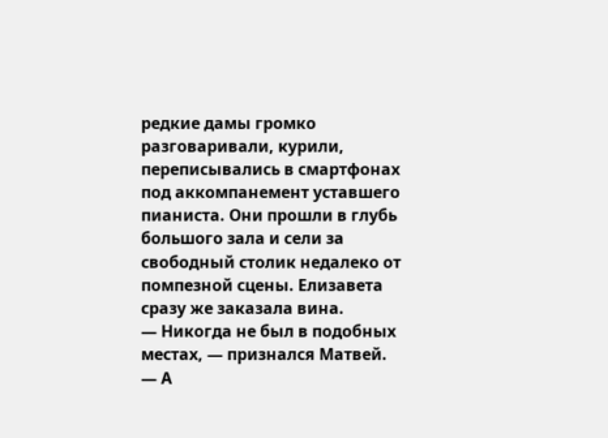редкие дамы громко разговаривали, курили, переписывались в смартфонах под аккомпанемент уставшего пианиста. Они прошли в глубь большого зала и сели за свободный столик недалеко от помпезной сцены. Елизавета сразу же заказала вина.
— Никогда не был в подобных местах, — признался Матвей.
— А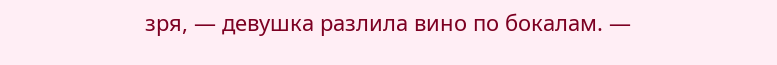зря, — девушка разлила вино по бокалам. —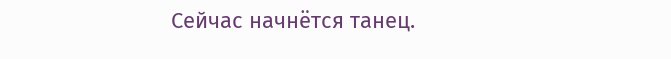Сейчас начнётся танец.